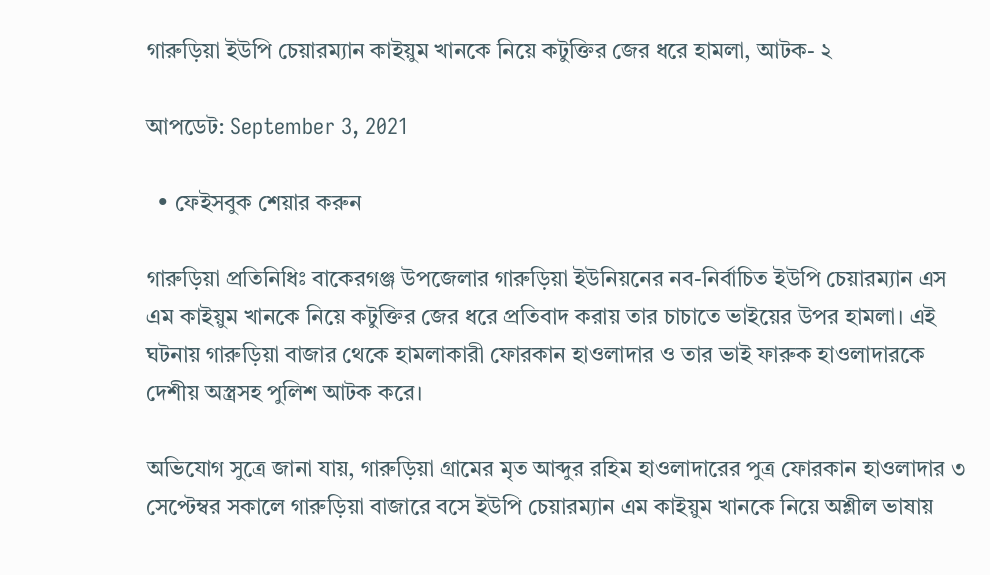গারুড়িয়া ইউপি চেয়ারম্যান কাইয়ুম খানকে নিয়ে কটুক্তির জের ধরে হামলা, আটক- ২

আপডেট: September 3, 2021

  • ফেইসবুক শেয়ার করুন

গারুড়িয়া প্রতিনিধিঃ বাকেরগঞ্জ উপজেলার গারুড়িয়া ইউনিয়নের নব-নির্বাচিত ইউপি চেয়ারম্যান এস এম কাইয়ুম খানকে নিয়ে কটুক্তির জের ধরে প্রতিবাদ করায় তার চাচাতে ভাইয়ের উপর হামলা। এই ঘটনায় গারুড়িয়া বাজার থেকে হামলাকারী ফোরকান হাওলাদার ও তার ভাই ফারুক হাওলাদারকে দেশীয় অস্ত্রসহ পুলিশ আটক করে।

অভিযোগ সুত্রে জানা যায়, গারুড়িয়া গ্রামের মৃত আব্দুর রহিম হাওলাদারের পুত্র ফোরকান হাওলাদার ৩ সেপ্টেম্বর সকালে গারুড়িয়া বাজারে বসে ইউপি চেয়ারম্যান এম কাইয়ুম খানকে নিয়ে অশ্লীল ভাষায়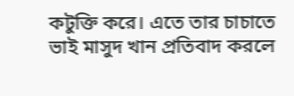কটুক্তি করে। এতে তার চাচাতে ভাই মাসুদ খান প্রতিবাদ করলে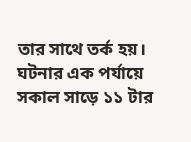তার সাথে তর্ক হয়। ঘটনার এক পর্যায়ে সকাল সাড়ে ১১ টার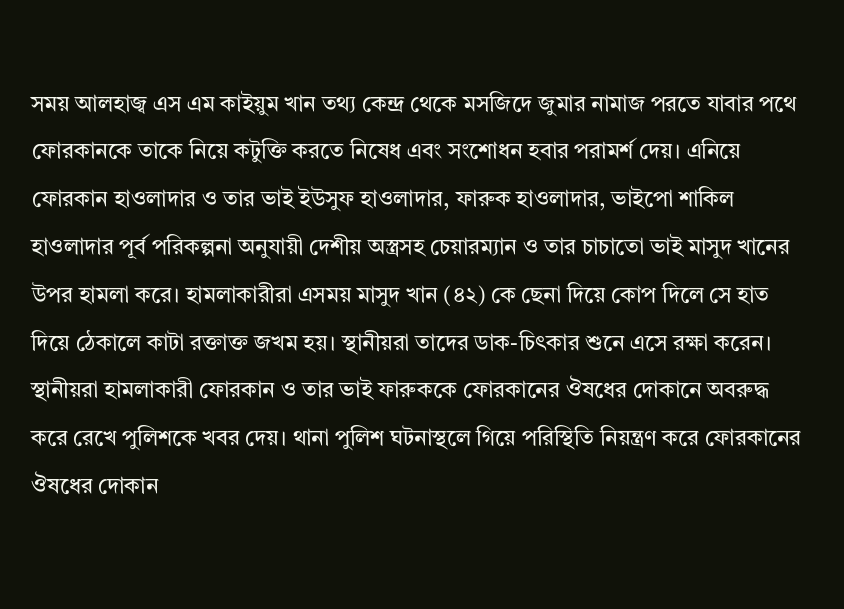সময় আলহাজ্ব এস এম কাইয়ুম খান তথ্য কেন্দ্র থেকে মসজিদে জুমার নামাজ পরতে যাবার পথে ফোরকানকে তাকে নিয়ে কটুক্তি করতে নিষেধ এবং সংশোধন হবার পরামর্শ দেয়। এনিয়ে ফোরকান হাওলাদার ও তার ভাই ইউসুফ হাওলাদার, ফারুক হাওলাদার, ভাইপো শাকিল হাওলাদার পূর্ব পরিকল্পনা অনুযায়ী দেশীয় অস্ত্রসহ চেয়ারম্যান ও তার চাচাতো ভাই মাসুদ খানের উপর হামলা করে। হামলাকারীরা এসময় মাসুদ খান (৪২) কে ছেনা দিয়ে কোপ দিলে সে হাত দিয়ে ঠেকালে কাটা রক্তাক্ত জখম হয়। স্থানীয়রা তাদের ডাক-চিৎকার শুনে এসে রক্ষা করেন। স্থানীয়রা হামলাকারী ফোরকান ও তার ভাই ফারুককে ফোরকানের ঔষধের দোকানে অবরুদ্ধ করে রেখে পুলিশকে খবর দেয়। থানা পুলিশ ঘটনাস্থলে গিয়ে পরিস্থিতি নিয়ন্ত্রণ করে ফোরকানের ঔষধের দোকান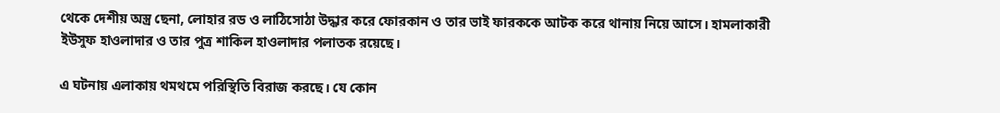থেকে দেশীয় অস্ত্র ছেনা, লোহার রড ও লাঠিসোঠা উদ্ধার করে ফোরকান ও তার ভাই ফারককে আটক করে থানায় নিয়ে আসে। হামলাকারী ইউসুফ হাওলাদার ও তার পুত্র শাকিল হাওলাদার পলাতক রয়েছে।

এ ঘটনায় এলাকায় থমথমে পরিস্থিতি বিরাজ করছে। যে কোন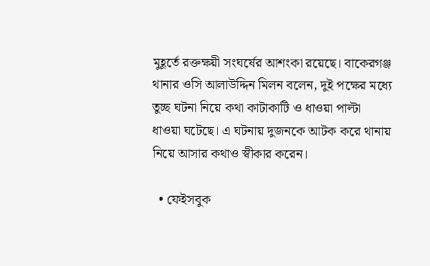মুহূর্তে রক্তক্ষয়ী সংঘর্ষের আশংকা রয়েছে। বাকেরগঞ্জ থানার ওসি আলাউদ্দিন মিলন বলেন, দুই পক্ষের মধ্যে তুচ্ছ ঘটনা নিয়ে কথা কাটাকাটি ও ধাওয়া পাল্টা ধাওয়া ঘটেছে। এ ঘটনায় দুজনকে আটক করে থানায় নিয়ে আসার কথাও স্বীকার করেন।

  • ফেইসবুক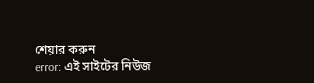শেয়ার করুন
error: এই সাইটের নিউজ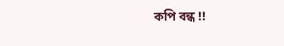কপি বন্ধ !!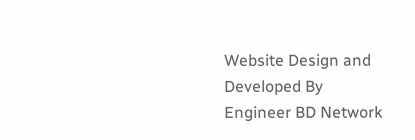Website Design and Developed By Engineer BD Network